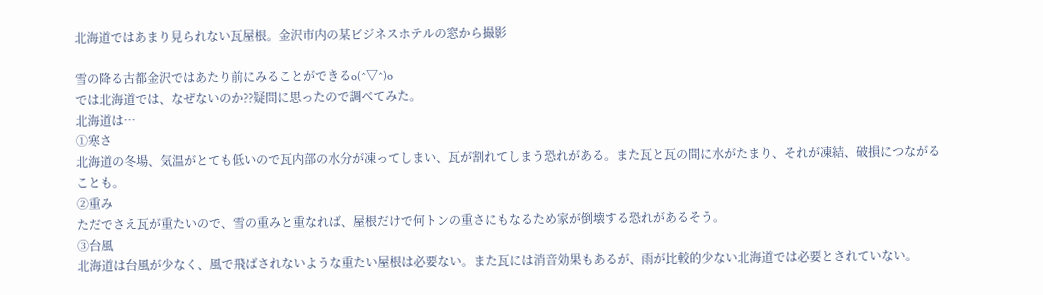北海道ではあまり見られない瓦屋根。金沢市内の某ビジネスホテルの窓から撮影

雪の降る古都金沢ではあたり前にみることができるo(^▽^)o
では北海道では、なぜないのか??疑問に思ったので調べてみた。
北海道は…
①寒さ
北海道の冬場、気温がとても低いので瓦内部の水分が凍ってしまい、瓦が割れてしまう恐れがある。また瓦と瓦の間に水がたまり、それが凍結、破損につながることも。
②重み
ただでさえ瓦が重たいので、雪の重みと重なれば、屋根だけで何トンの重さにもなるため家が倒壊する恐れがあるそう。
③台風
北海道は台風が少なく、風で飛ばされないような重たい屋根は必要ない。また瓦には消音効果もあるが、雨が比較的少ない北海道では必要とされていない。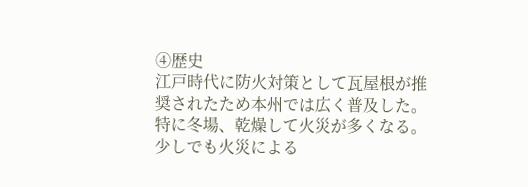④歴史
江戸時代に防火対策として瓦屋根が推奨されたため本州では広く普及した。特に冬場、乾燥して火災が多くなる。少しでも火災による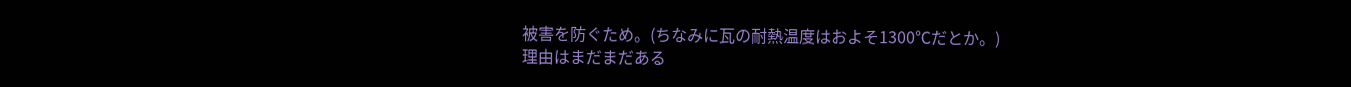被害を防ぐため。(ちなみに瓦の耐熱温度はおよそ1300℃だとか。)
理由はまだまだある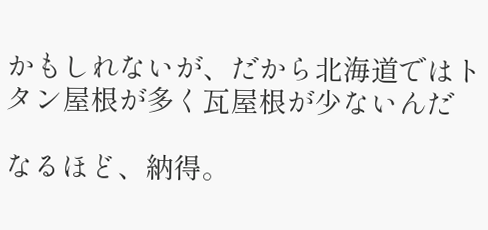かもしれないが、だから北海道ではトタン屋根が多く瓦屋根が少ないんだ

なるほど、納得。